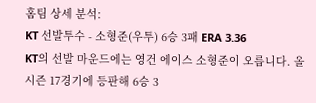홈팀 상세 분석:
KT 선발투수 - 소형준(우투) 6승 3패 ERA 3.36
KT의 선발 마운드에는 영건 에이스 소형준이 오릅니다. 올 시즌 17경기에 등판해 6승 3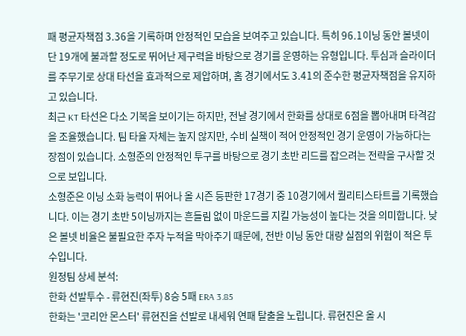패 평균자책점 3.36을 기록하며 안정적인 모습을 보여주고 있습니다. 특히 96.1이닝 동안 볼넷이 단 19개에 불과할 정도로 뛰어난 제구력을 바탕으로 경기를 운영하는 유형입니다. 투심과 슬라이더를 주무기로 상대 타선을 효과적으로 제압하며, 홈 경기에서도 3.41의 준수한 평균자책점을 유지하고 있습니다.
최근 KT 타선은 다소 기복을 보이기는 하지만, 전날 경기에서 한화를 상대로 6점을 뽑아내며 타격감을 조율했습니다. 팀 타율 자체는 높지 않지만, 수비 실책이 적어 안정적인 경기 운영이 가능하다는 장점이 있습니다. 소형준의 안정적인 투구를 바탕으로 경기 초반 리드를 잡으려는 전략을 구사할 것으로 보입니다.
소형준은 이닝 소화 능력이 뛰어나 올 시즌 등판한 17경기 중 10경기에서 퀄리티스타트를 기록했습니다. 이는 경기 초반 5이닝까지는 흔들림 없이 마운드를 지킬 가능성이 높다는 것을 의미합니다. 낮은 볼넷 비율은 불필요한 주자 누적을 막아주기 때문에, 전반 이닝 동안 대량 실점의 위험이 적은 투수입니다.
원정팀 상세 분석:
한화 선발투수 - 류현진(좌투) 8승 5패 ERA 3.85
한화는 '코리안 몬스터' 류현진을 선발로 내세워 연패 탈출을 노립니다. 류현진은 올 시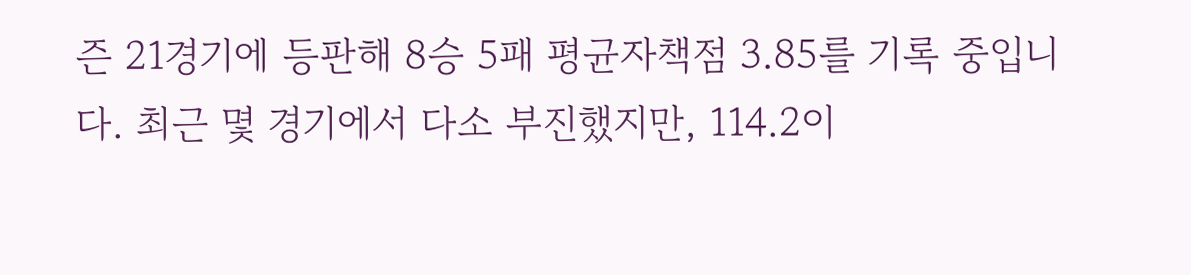즌 21경기에 등판해 8승 5패 평균자책점 3.85를 기록 중입니다. 최근 몇 경기에서 다소 부진했지만, 114.2이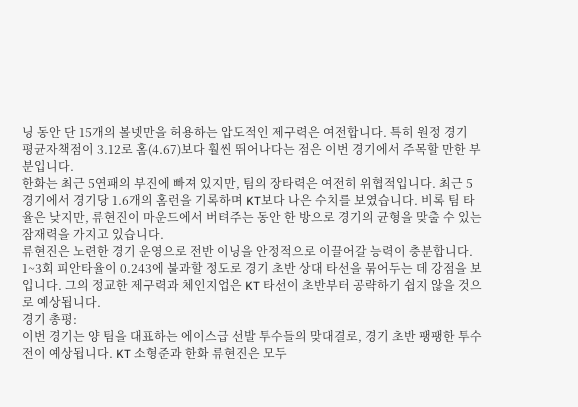닝 동안 단 15개의 볼넷만을 허용하는 압도적인 제구력은 여전합니다. 특히 원정 경기 평균자책점이 3.12로 홈(4.67)보다 훨씬 뛰어나다는 점은 이번 경기에서 주목할 만한 부분입니다.
한화는 최근 5연패의 부진에 빠져 있지만, 팀의 장타력은 여전히 위협적입니다. 최근 5경기에서 경기당 1.6개의 홈런을 기록하며 KT보다 나은 수치를 보였습니다. 비록 팀 타율은 낮지만, 류현진이 마운드에서 버텨주는 동안 한 방으로 경기의 균형을 맞출 수 있는 잠재력을 가지고 있습니다.
류현진은 노련한 경기 운영으로 전반 이닝을 안정적으로 이끌어갈 능력이 충분합니다. 1~3회 피안타율이 0.243에 불과할 정도로 경기 초반 상대 타선을 묶어두는 데 강점을 보입니다. 그의 정교한 제구력과 체인지업은 KT 타선이 초반부터 공략하기 쉽지 않을 것으로 예상됩니다.
경기 총평:
이번 경기는 양 팀을 대표하는 에이스급 선발 투수들의 맞대결로, 경기 초반 팽팽한 투수전이 예상됩니다. KT 소형준과 한화 류현진은 모두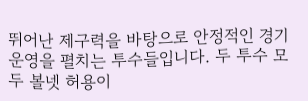뛰어난 제구력을 바탕으로 안정적인 경기 운영을 펼치는 투수들입니다. 두 투수 모두 볼넷 허용이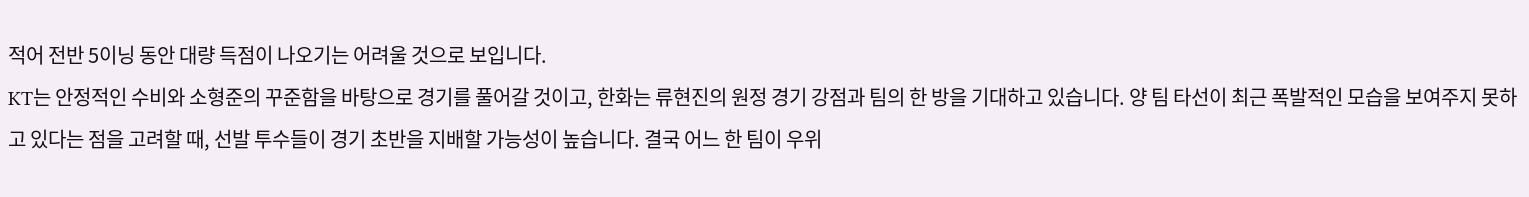적어 전반 5이닝 동안 대량 득점이 나오기는 어려울 것으로 보입니다.
KT는 안정적인 수비와 소형준의 꾸준함을 바탕으로 경기를 풀어갈 것이고, 한화는 류현진의 원정 경기 강점과 팀의 한 방을 기대하고 있습니다. 양 팀 타선이 최근 폭발적인 모습을 보여주지 못하고 있다는 점을 고려할 때, 선발 투수들이 경기 초반을 지배할 가능성이 높습니다. 결국 어느 한 팀이 우위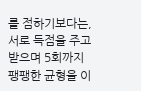를 점하기보다는, 서로 득점을 주고받으며 5회까지 팽팽한 균형을 이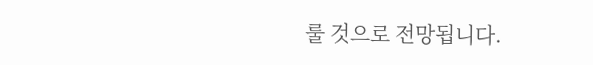룰 것으로 전망됩니다.